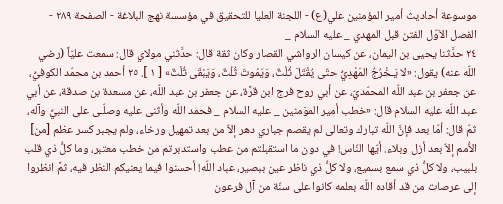موسوعة أحاديث أمير المؤمنين علي(ع) - اللجنة العليا للتحقيق في مؤسسة نهج البلاغة - الصفحة ٢٨٩ - الفصل الاَوّل الفتن قبل المهدي _ عليه السلام _
٢٤ حدَّثنا يحيى بن اليمان، عن كيسان الرواشي القصار وكان ثقة قال: حدَّثني مولاي قال: سمعت عليّاً (رضي اللّه عنه) يقول: «لا يَـخْرُجُ المَهْدِيُّ حتّى يُقْتَلَ ثُلْثٌ، وَيَمْوتَ ثُلْثٌ، وَيَبْقَى ثُلْثٌ» [ ١ ]. ٢٥ أحمد بن محمّد الكوفيُّ، عن جعفر بن عبد اللّه المحمّديّ، عن أبي روح فرج ابن قرَّة، عن جعفر بن عبد اللّه، عن مسعدة بن صدقة، عن أبي عبد اللّه عليه السلام قال: «خطب أمير الموَمنين _ عليه السلام _ فحمد اللّه وأثنى عليه وصلّـى على النبيِّ وآله، ثمّ قال: أمّا بعد فإنَّ اللّه تبارك وتعالى لم يقصم جباري دهر إلاّ من بعد تمهيل ورخاء، ولم يجبر كسر عظم [من] الاَُمم إلاّ بعد أزل وبلاء. أيّها النّاس! في دون ما استقبلتم من عطب واستدبرتم من خطب معتبر، وما كلُّ ذي قلب بلبيب، ولا كلُّ ذي سمع بسميع، ولا كلُّ ذي ناظر عين ببصير، عباد اللّه! أحسنوا فيما يعنيكم النظر فيه، ثمَّ انظروا إلى عرصات من قد أقاده اللّه بعلمه كانوا على سنّة من آل فرعون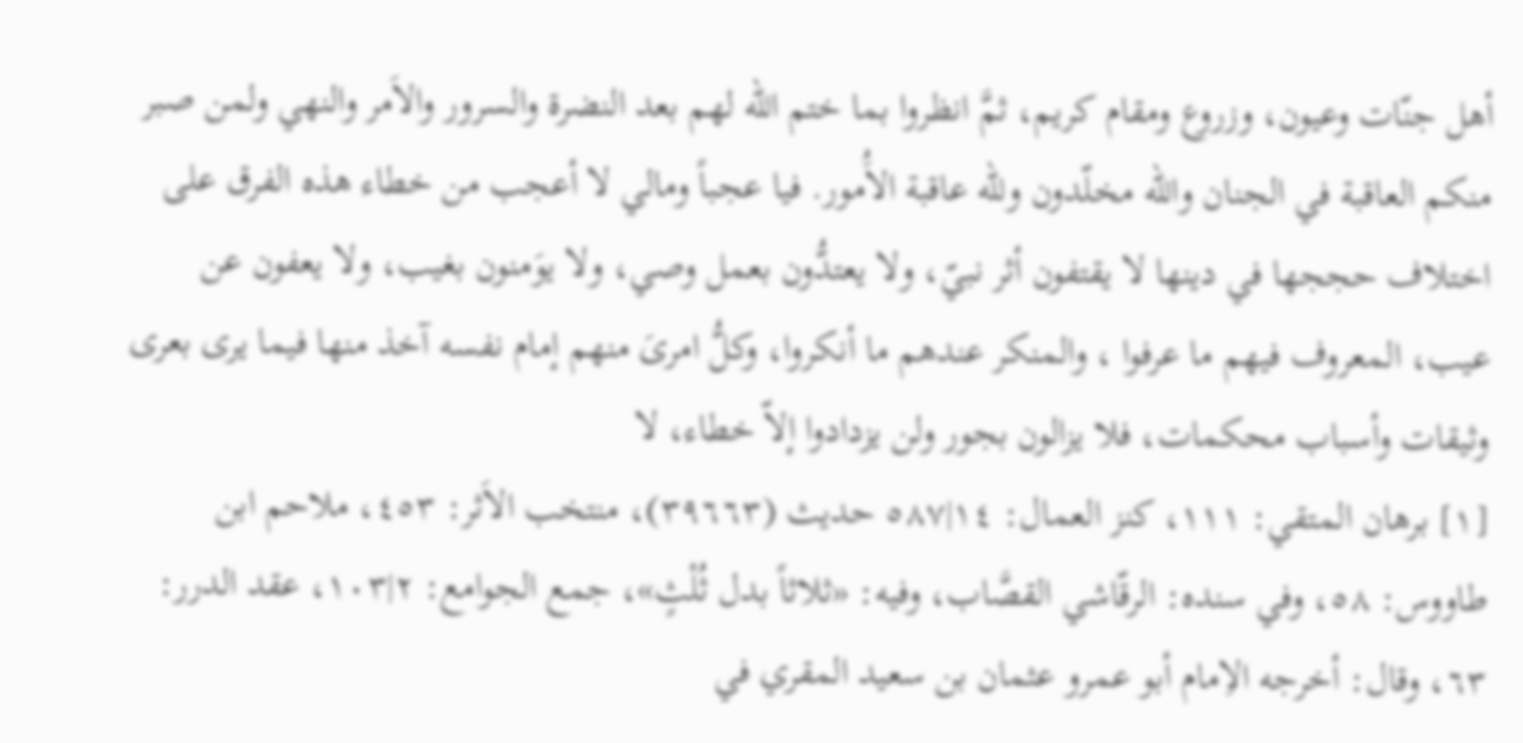أهل جنّات وعيون، وزروع ومقام كريم، ثمَّ انظروا بما ختم اللّه لهم بعد النضرة والسرور والاَمر والنهي ولمن صبر منكم العاقبة في الجنان واللّه مخلّدون وللّه عاقبة الاَُمور. فيا عجباً ومالي لا أعجب من خطاء هذه الفرق على اختلاف حججها في دينها لا يقتفون أثر نبيّ، ولا يعتدُّون بعمل وصي، ولا يوَمنون بغيب، ولا يعفون عن عيب، المعروف فيهم ما عرفوا ، والمنكر عندهم ما أنكروا، وكلُّ امرىَ منهم إمام نفسه آخذ منها فيما يرى بعرى وثيقات وأسباب محكمات، فلا يزالون بجور ولن يزدادوا إلاّ خطاء، لا
[١] برهان المتقي: ١١١، كنز العمال: ١٤|٥٨٧ حديث (٣٩٦٦٣)، منتخب الاَثر: ٤٥٣، ملاحم ابن طاووس: ٥٨، وفي سنده: الرقّاشي القصَّاب، وفيه: «ثلاثاً بدل ثُلْثٍ»، جمع الجوامع: ٢|١٠٣، عقد الدرر: ٦٣، وقال: أخرجه الاِمام أبو عمرو عثمان بن سعيد المقري في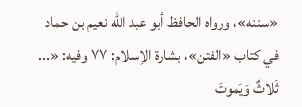«سننه»، ورواه الحافظ أبو عبد اللّه نعيم بن حماد في كتاب «الفتن»، بشارة الاِسلام: ٧٧ وفيه: «... ثَلاثٌ وَيَموتَ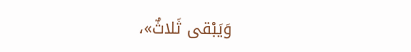وَيَبْقى ثَلاثٌ»،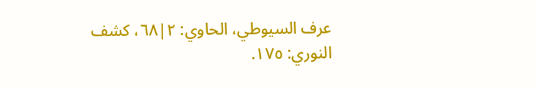عرف السيوطي، الحاوي: ٢|٦٨، كشف النوري: ١٧٥.